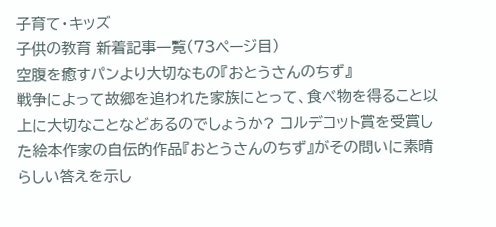子育て・キッズ
子供の教育 新着記事一覧(73ページ目)
空腹を癒すパンより大切なもの『おとうさんのちず』
戦争によって故郷を追われた家族にとって、食べ物を得ること以上に大切なことなどあるのでしょうか? コルデコット賞を受賞した絵本作家の自伝的作品『おとうさんのちず』がその問いに素晴らしい答えを示し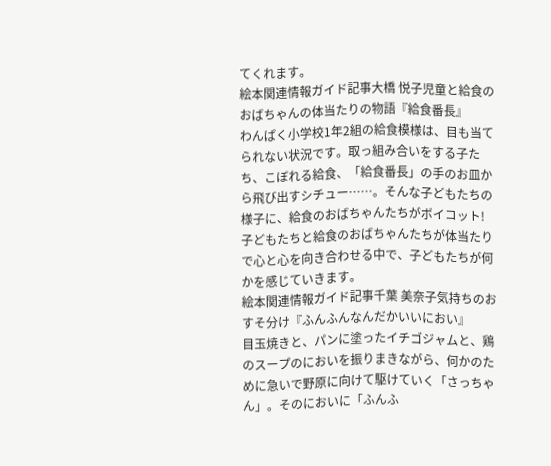てくれます。
絵本関連情報ガイド記事大橋 悦子児童と給食のおばちゃんの体当たりの物語『給食番長』
わんぱく小学校1年2組の給食模様は、目も当てられない状況です。取っ組み合いをする子たち、こぼれる給食、「給食番長」の手のお皿から飛び出すシチュー……。そんな子どもたちの様子に、給食のおばちゃんたちがボイコット! 子どもたちと給食のおばちゃんたちが体当たりで心と心を向き合わせる中で、子どもたちが何かを感じていきます。
絵本関連情報ガイド記事千葉 美奈子気持ちのおすそ分け『ふんふんなんだかいいにおい』
目玉焼きと、パンに塗ったイチゴジャムと、鶏のスープのにおいを振りまきながら、何かのために急いで野原に向けて駆けていく「さっちゃん」。そのにおいに「ふんふ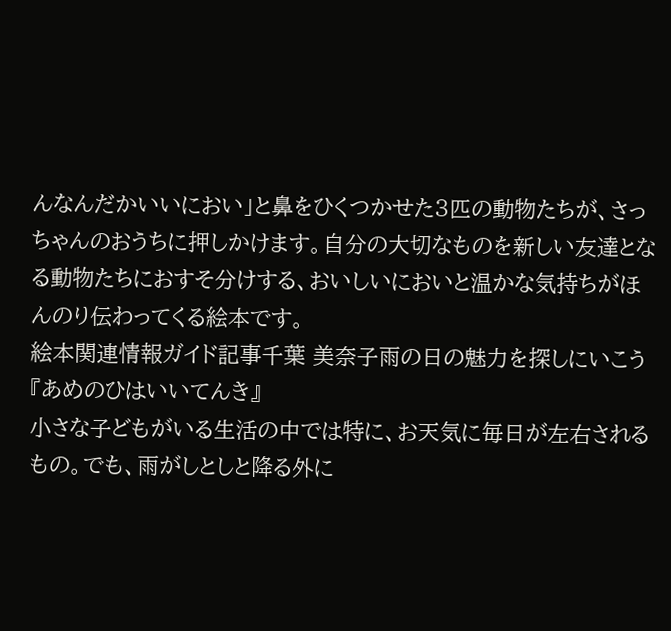んなんだかいいにおい」と鼻をひくつかせた3匹の動物たちが、さっちゃんのおうちに押しかけます。自分の大切なものを新しい友達となる動物たちにおすそ分けする、おいしいにおいと温かな気持ちがほんのり伝わってくる絵本です。
絵本関連情報ガイド記事千葉 美奈子雨の日の魅力を探しにいこう『あめのひはいいてんき』
小さな子どもがいる生活の中では特に、お天気に毎日が左右されるもの。でも、雨がしとしと降る外に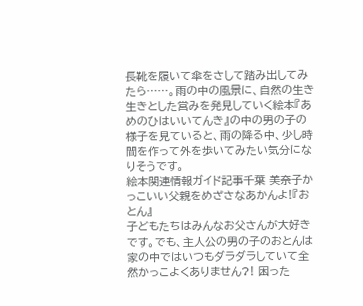長靴を履いて傘をさして踏み出してみたら……。雨の中の風景に、自然の生き生きとした営みを発見していく絵本『あめのひはいいてんき』の中の男の子の様子を見ていると、雨の降る中、少し時間を作って外を歩いてみたい気分になりそうです。
絵本関連情報ガイド記事千葉 美奈子かっこいい父親をめざさなあかんよ!『おとん』
子どもたちはみんなお父さんが大好きです。でも、主人公の男の子のおとんは家の中ではいつもダラダラしていて全然かっこよくありません?! 困った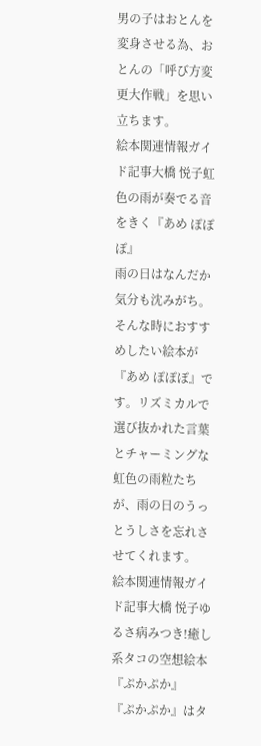男の子はおとんを変身させる為、おとんの「呼び方変更大作戦」を思い立ちます。
絵本関連情報ガイド記事大橋 悦子虹色の雨が奏でる音をきく『あめ ぽぽぽ』
雨の日はなんだか気分も沈みがち。そんな時におすすめしたい絵本が『あめ ぽぽぽ』です。リズミカルで選び抜かれた言葉とチャーミングな虹色の雨粒たちが、雨の日のうっとうしさを忘れさせてくれます。
絵本関連情報ガイド記事大橋 悦子ゆるさ病みつき!癒し系タコの空想絵本『ぷかぷか』
『ぷかぷか』はタ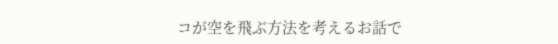コが空を飛ぶ方法を考えるお話で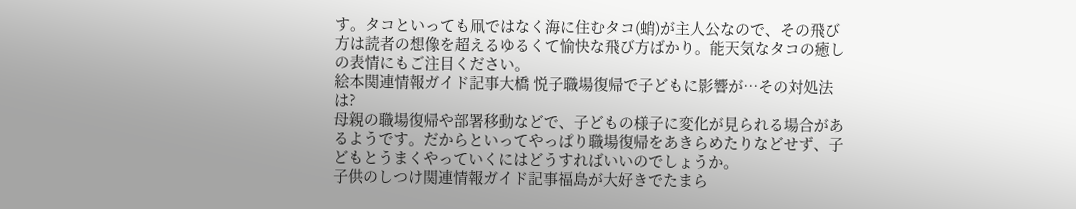す。タコといっても凧ではなく海に住むタコ(蛸)が主人公なので、その飛び方は読者の想像を超えるゆるくて愉快な飛び方ばかり。能天気なタコの癒しの表情にもご注目ください。
絵本関連情報ガイド記事大橋 悦子職場復帰で子どもに影響が…その対処法は?
母親の職場復帰や部署移動などで、子どもの様子に変化が見られる場合があるようです。だからといってやっぱり職場復帰をあきらめたりなどせず、子どもとうまくやっていくにはどうすればいいのでしょうか。
子供のしつけ関連情報ガイド記事福島が大好きでたまら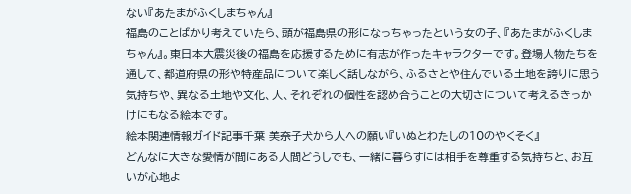ない『あたまがふくしまちゃん』
福島のことばかり考えていたら、頭が福島県の形になっちゃったという女の子、『あたまがふくしまちゃん』。東日本大震災後の福島を応援するために有志が作ったキャラクターです。登場人物たちを通して、都道府県の形や特産品について楽しく話しながら、ふるさとや住んでいる土地を誇りに思う気持ちや、異なる土地や文化、人、それぞれの個性を認め合うことの大切さについて考えるきっかけにもなる絵本です。
絵本関連情報ガイド記事千葉 美奈子犬から人への願い『いぬとわたしの10のやくそく』
どんなに大きな愛情が間にある人間どうしでも、一緒に暮らすには相手を尊重する気持ちと、お互いが心地よ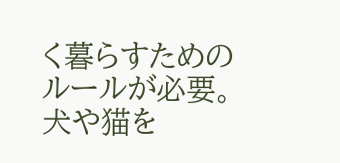く暮らすためのルールが必要。犬や猫を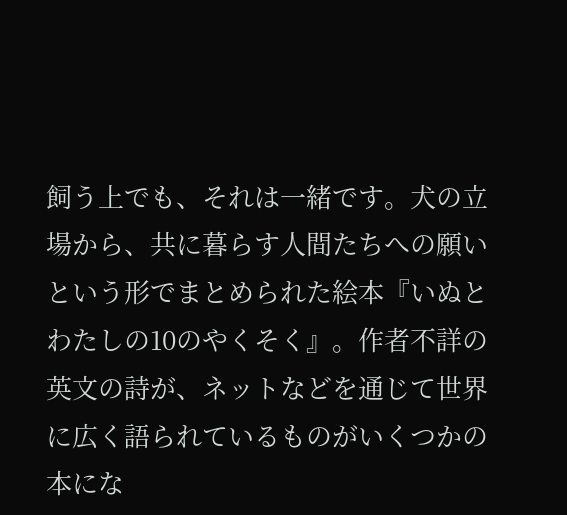飼う上でも、それは一緒です。犬の立場から、共に暮らす人間たちへの願いという形でまとめられた絵本『いぬとわたしの10のやくそく』。作者不詳の英文の詩が、ネットなどを通じて世界に広く語られているものがいくつかの本にな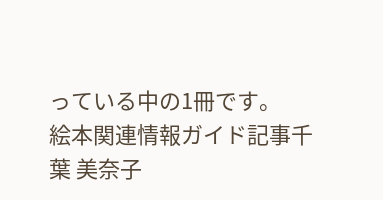っている中の1冊です。
絵本関連情報ガイド記事千葉 美奈子